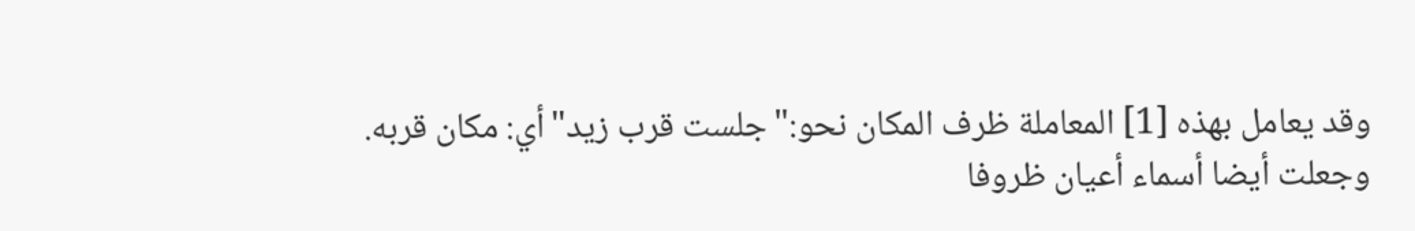وقد يعامل بهذه [1] المعاملة ظرف المكان نحو:"جلست قرب زيد"أي: مكان قربه.
وجعلت أيضا أسماء أعيان ظروفا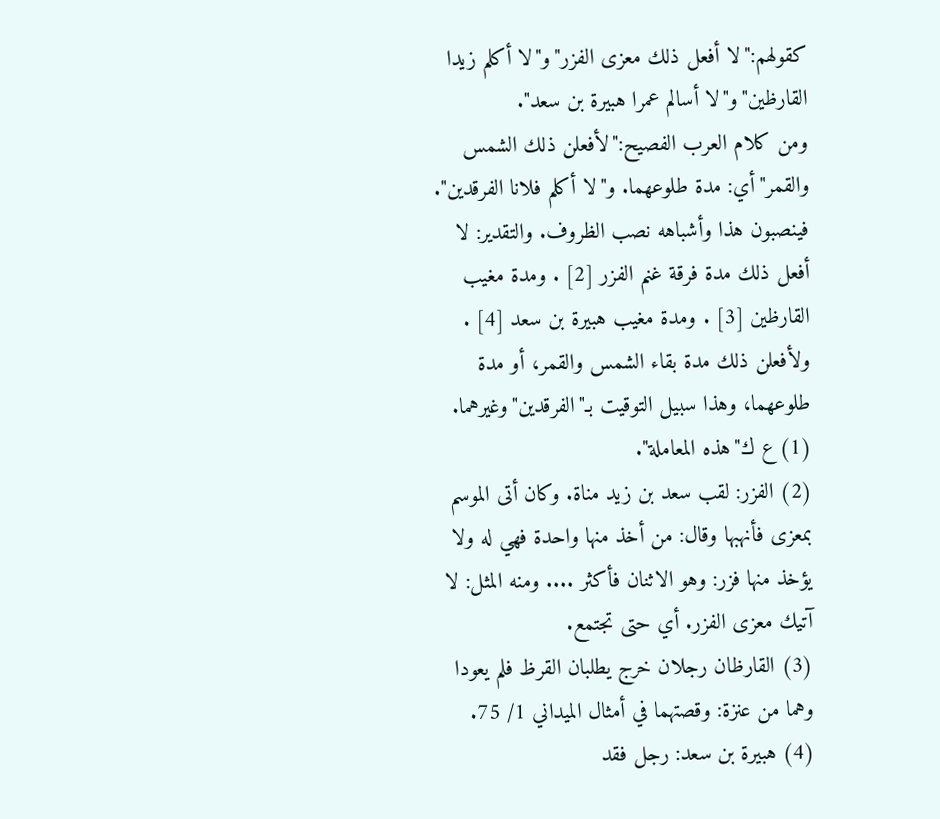كقولهم:"لا أفعل ذلك معزى الفزر"و"لا أكلم زيدا القارظين"و"لا أسالم عمرا هبيرة بن سعد".
ومن كلام العرب الفصيح:"لأفعلن ذلك الشمس والقمر"أي: مدة طلوعهما. و"لا أكلم فلانا الفرقدين".
فينصبون هذا وأشباهه نصب الظروف. والتقدير: لا أفعل ذلك مدة فرقة غنم الفزر [2] . ومدة مغيب القارظين [3] . ومدة مغيب هبيرة بن سعد [4] .
ولأفعلن ذلك مدة بقاء الشمس والقمر، أو مدة طلوعهما، وهذا سبيل التوقيت بـ"الفرقدين"وغيرهما.
(1) ع ك"هذه المعاملة".
(2) الفزر: لقب سعد بن زيد مناة. وكان أتى الموسم بمعزى فأنهبها وقال: من أخذ منها واحدة فهي له ولا يؤخذ منها فزر: وهو الاثنان فأكثر .... ومنه المثل: لا آتيك معزى الفزر. أي حتى تجتمع.
(3) القارظان رجلان خرج يطلبان القرظ فلم يعودا وهما من عنزة: وقصتهما في أمثال الميداني 1/ 75.
(4) هبيرة بن سعد: رجل فقد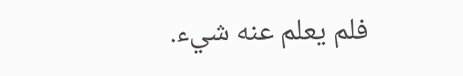فلم يعلم عنه شيء.